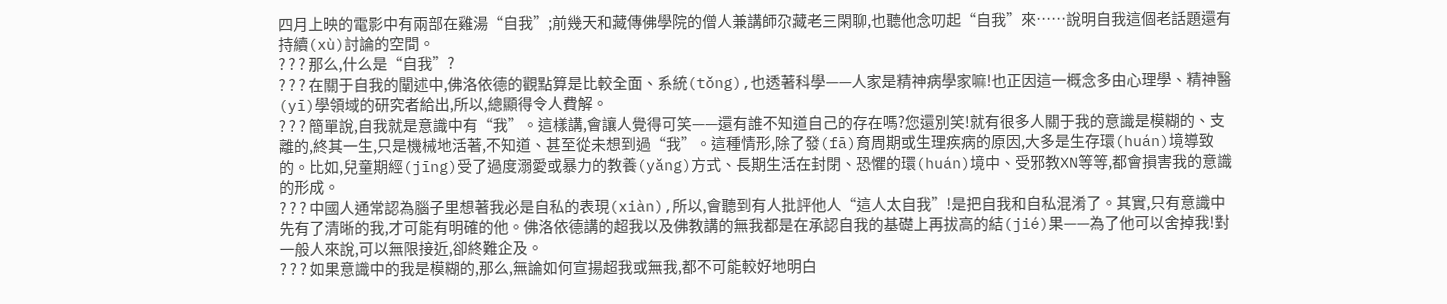四月上映的電影中有兩部在雞湯“自我”;前幾天和藏傳佛學院的僧人兼講師尕藏老三閑聊,也聽他念叨起“自我”來……說明自我這個老話題還有持續(xù)討論的空間。
? ? ? 那么,什么是“自我”?
? ? ? 在關于自我的闡述中,佛洛依德的觀點算是比較全面、系統(tǒng),也透著科學——人家是精神病學家嘛!也正因這一概念多由心理學、精神醫(yī)學領域的研究者給出,所以,總顯得令人費解。
? ? ? 簡單說,自我就是意識中有“我”。這樣講,會讓人覺得可笑——還有誰不知道自己的存在嗎?您還別笑!就有很多人關于我的意識是模糊的、支離的,終其一生,只是機械地活著,不知道、甚至從未想到過“我”。這種情形,除了發(fā)育周期或生理疾病的原因,大多是生存環(huán)境導致的。比如,兒童期經(jīng)受了過度溺愛或暴力的教養(yǎng)方式、長期生活在封閉、恐懼的環(huán)境中、受邪教XN等等,都會損害我的意識的形成。
? ? ? 中國人通常認為腦子里想著我必是自私的表現(xiàn),所以,會聽到有人批評他人“這人太自我”!是把自我和自私混淆了。其實,只有意識中先有了清晰的我,才可能有明確的他。佛洛依德講的超我以及佛教講的無我都是在承認自我的基礎上再拔高的結(jié)果——為了他可以舍掉我!對一般人來說,可以無限接近,卻終難企及。
? ? ? 如果意識中的我是模糊的,那么,無論如何宣揚超我或無我,都不可能較好地明白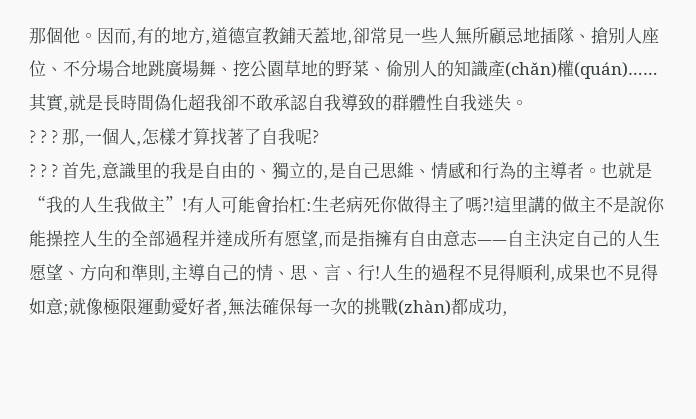那個他。因而,有的地方,道德宣教鋪天蓋地,卻常見一些人無所顧忌地插隊、搶別人座位、不分場合地跳廣場舞、挖公園草地的野菜、偷別人的知識產(chǎn)權(quán)……其實,就是長時間偽化超我卻不敢承認自我導致的群體性自我迷失。
? ? ? 那,一個人,怎樣才算找著了自我呢?
? ? ? 首先,意識里的我是自由的、獨立的,是自己思維、情感和行為的主導者。也就是“我的人生我做主”!有人可能會抬杠:生老病死你做得主了嗎?!這里講的做主不是說你能操控人生的全部過程并達成所有愿望,而是指擁有自由意志——自主決定自己的人生愿望、方向和準則,主導自己的情、思、言、行!人生的過程不見得順利,成果也不見得如意;就像極限運動愛好者,無法確保每一次的挑戰(zhàn)都成功,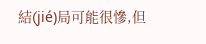結(jié)局可能很慘,但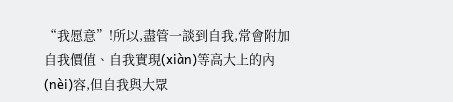“我愿意”!所以,盡管一談到自我,常會附加自我價值、自我實現(xiàn)等高大上的內(nèi)容,但自我與大眾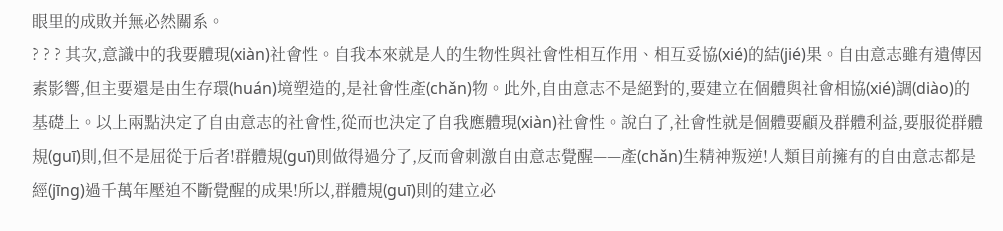眼里的成敗并無必然關系。
? ? ? 其次,意識中的我要體現(xiàn)社會性。自我本來就是人的生物性與社會性相互作用、相互妥協(xié)的結(jié)果。自由意志雖有遺傳因素影響,但主要還是由生存環(huán)境塑造的,是社會性產(chǎn)物。此外,自由意志不是絕對的,要建立在個體與社會相協(xié)調(diào)的基礎上。以上兩點決定了自由意志的社會性,從而也決定了自我應體現(xiàn)社會性。說白了,社會性就是個體要顧及群體利益,要服從群體規(guī)則,但不是屈從于后者!群體規(guī)則做得過分了,反而會刺激自由意志覺醒——產(chǎn)生精神叛逆!人類目前擁有的自由意志都是經(jīng)過千萬年壓迫不斷覺醒的成果!所以,群體規(guī)則的建立必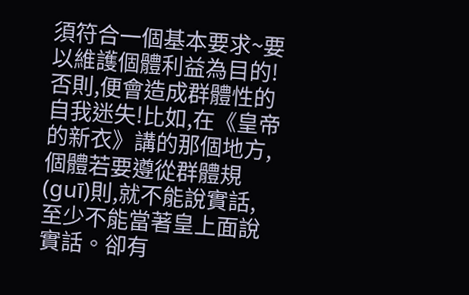須符合一個基本要求~要以維護個體利益為目的!否則,便會造成群體性的自我迷失!比如,在《皇帝的新衣》講的那個地方,個體若要遵從群體規(guī)則,就不能說實話,至少不能當著皇上面說實話。卻有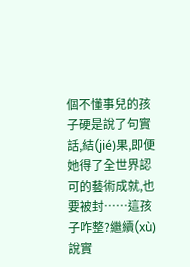個不懂事兒的孩子硬是說了句實話,結(jié)果,即便她得了全世界認可的藝術成就,也要被封……這孩子咋整?繼續(xù)說實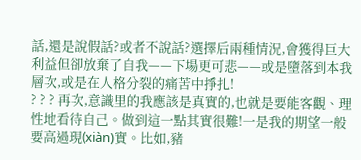話,還是說假話?或者不說話?選擇后兩種情況,會獲得巨大利益但卻放棄了自我——下場更可悲——或是墮落到本我層次,或是在人格分裂的痛苦中掙扎!
? ? ? 再次,意識里的我應該是真實的,也就是要能客觀、理性地看待自己。做到這一點其實很難!一是我的期望一般要高過現(xiàn)實。比如,豬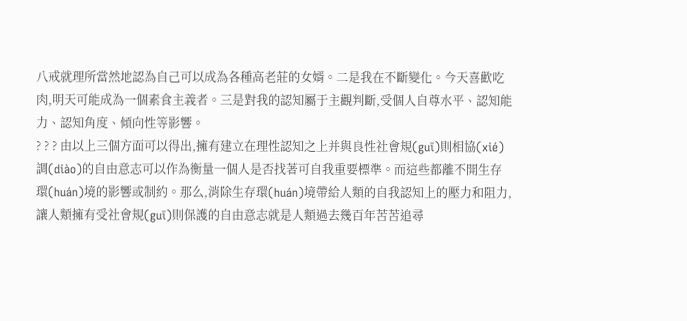八戒就理所當然地認為自己可以成為各種高老莊的女婿。二是我在不斷變化。今天喜歡吃肉,明天可能成為一個素食主義者。三是對我的認知屬于主觀判斷,受個人自尊水平、認知能力、認知角度、傾向性等影響。
? ? ? 由以上三個方面可以得出,擁有建立在理性認知之上并與良性社會規(guī)則相協(xié)調(diào)的自由意志可以作為衡量一個人是否找著可自我重要標準。而這些都離不開生存環(huán)境的影響或制約。那么,消除生存環(huán)境帶給人類的自我認知上的壓力和阻力,讓人類擁有受社會規(guī)則保護的自由意志就是人類過去幾百年苦苦追尋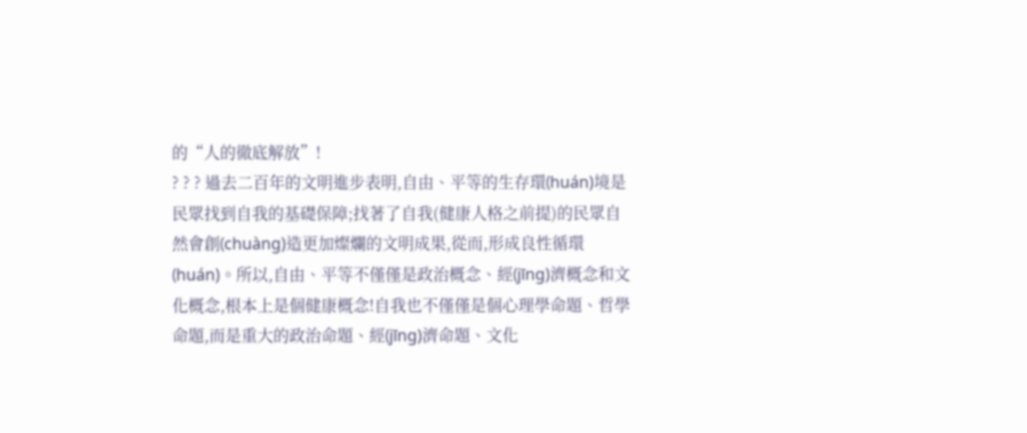的“人的徹底解放”!
? ? ? 過去二百年的文明進步表明,自由、平等的生存環(huán)境是民眾找到自我的基礎保障;找著了自我(健康人格之前提)的民眾自然會創(chuàng)造更加燦爛的文明成果,從而,形成良性循環(huán)。所以,自由、平等不僅僅是政治概念、經(jīng)濟概念和文化概念,根本上是個健康概念!自我也不僅僅是個心理學命題、哲學命題,而是重大的政治命題、經(jīng)濟命題、文化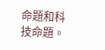命題和科技命題。